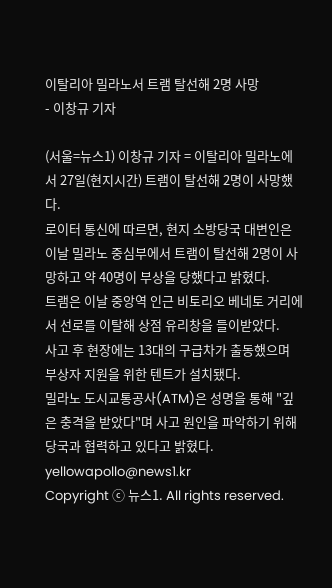이탈리아 밀라노서 트램 탈선해 2명 사망
- 이창규 기자

(서울=뉴스1) 이창규 기자 = 이탈리아 밀라노에서 27일(현지시간) 트램이 탈선해 2명이 사망했다.
로이터 통신에 따르면, 현지 소방당국 대변인은 이날 밀라노 중심부에서 트램이 탈선해 2명이 사망하고 약 40명이 부상을 당했다고 밝혔다.
트램은 이날 중앙역 인근 비토리오 베네토 거리에서 선로를 이탈해 상점 유리창을 들이받았다.
사고 후 현장에는 13대의 구급차가 출동했으며 부상자 지원을 위한 텐트가 설치됐다.
밀라노 도시교통공사(ATM)은 성명을 통해 "깊은 충격을 받았다"며 사고 원인을 파악하기 위해 당국과 협력하고 있다고 밝혔다.
yellowapollo@news1.kr
Copyright ⓒ 뉴스1. All rights reserved.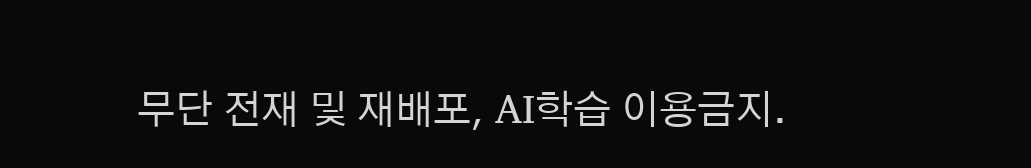무단 전재 및 재배포, AI학습 이용금지.